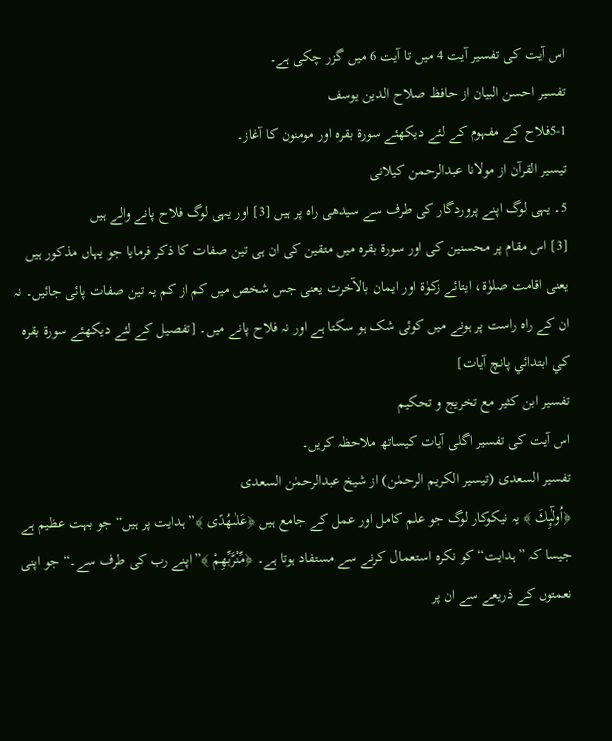اس آیت کی تفسیر آیت 4 میں تا آیت 6 میں گزر چکی ہے۔
تفسیر احسن البیان از حافظ صلاح الدین یوسف
5-1فلاح کے مفہوم کے لئے دیکھئے سورة بقرہ اور مومنون کا آغاز۔
تيسير القرآن از مولانا عبدالرحمن کیلانی
5۔ یہی لوگ اپنے پروردگار کی طرف سے سیدھی راہ پر ہیں [3] اور یہی لوگ فلاح پانے والے ہیں
[3] اس مقام پر محسنین کی اور سورۃ بقرہ میں متقین کی ان ہی تین صفات کا ذکر فرمایا جو یہاں مذکور ہیں یعنی اقامت صلوٰۃ، ایتائے زکوٰۃ اور ایمان بالآخرت یعنی جس شخص میں کم از کم یہ تین صفات پائی جائیں۔ نہ ان کے راہ راست پر ہونے میں کوئی شک ہو سکتا ہے اور نہ فلاح پانے میں۔ [تفصيل كے لئے ديكهئے سورة بقره كي ابتدائي پانچ آيات]
تفسیر ابن کثیر مع تخریج و تحکیم
اس آیت کی تفسیر اگلی آیات کیساتھ ملاحظہ کریں۔
تفسیر السعدی (تیسیر الکریم الرحمٰن) از شیخ عبدالرحمٰن السعدی
﴿اُولٰٓىِٕكَ ﴾ یہ نیکوکار لوگ جو علم کامل اور عمل کے جامع ہیں ﴿عَلٰىهُدًى ﴾”ہدایت پر ہیں“ جو بہت عظیم ہے جیسا کہ ”ہدایت“ کو نکرہ استعمال کرنے سے مستفاد ہوتا ہے۔ ﴿مِّنْرَّبِّهِمْ ﴾”اپنے رب کی طرف سے۔“ جو اپنی نعمتوں کے ذریعے سے ان پر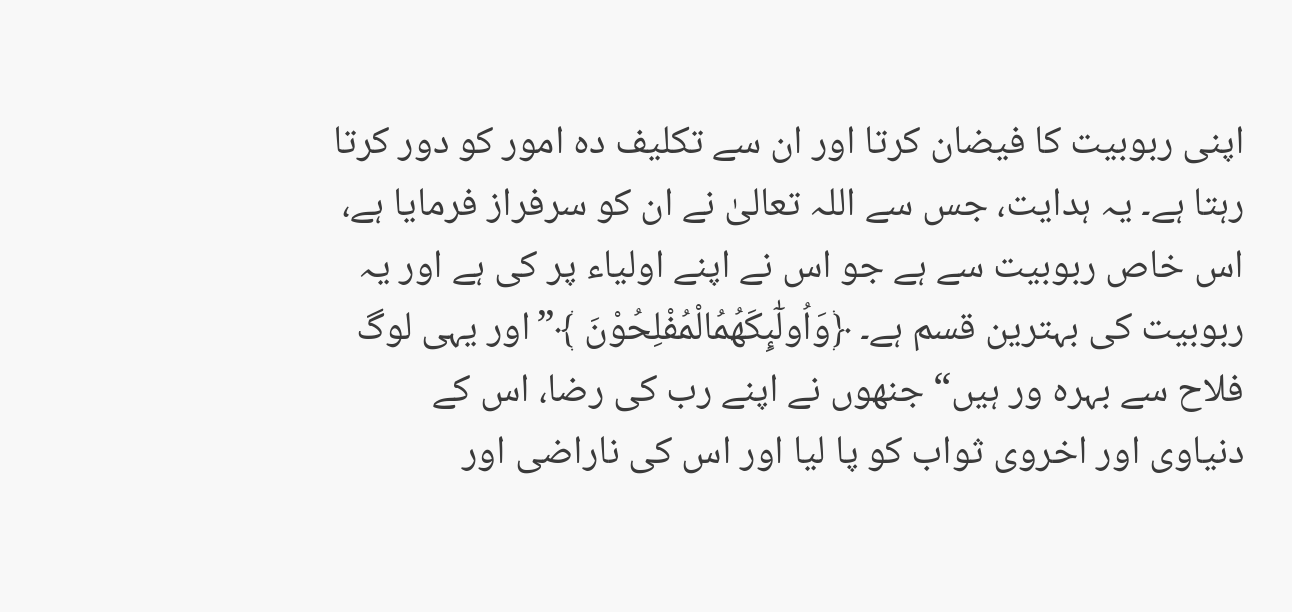اپنی ربوبیت کا فیضان کرتا اور ان سے تکلیف دہ امور کو دور کرتا رہتا ہے۔ یہ ہدایت، جس سے اللہ تعالیٰ نے ان کو سرفراز فرمایا ہے، اس خاص ربوبیت سے ہے جو اس نے اپنے اولیاء پر کی ہے اور یہ ربوبیت کی بہترین قسم ہے۔ ﴿وَاُولٰٓىِٕكَهُمُالْمُفْلِحُوْنَ ﴾”اور یہی لوگ فلاح سے بہرہ ور ہیں“ جنھوں نے اپنے رب کی رضا، اس کے دنیاوی اور اخروی ثواب کو پا لیا اور اس کی ناراضی اور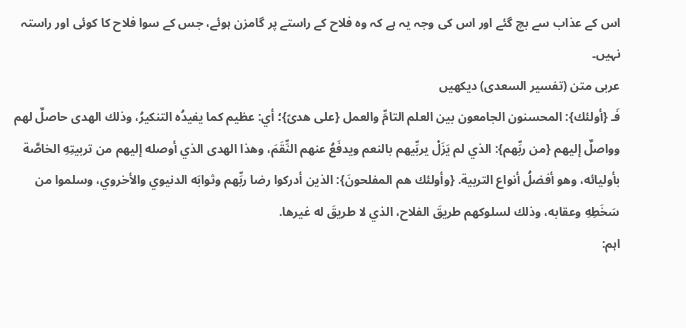اس کے عذاب سے بچ گئے اور اس کی وجہ یہ ہے کہ وہ فلاح کے راستے پر گامزن ہوئے، جس کے سوا فلاح کا کوئی اور راستہ نہیں۔
عربی متن (تفسیر السعدی) دیکھیں
فَـ {أولئك}: المحسنون الجامعون بين العلم التامِّ والعمل {على هدىً}؛ أي: عظيم كما يفيدُه التنكيرُ، وذلك الهدى حاصلٌ لهم وواصلٌ إليهم {من ربِّهم}: الذي لم يَزَلْ يربِّيهم بالنعم ويدفَعُ عنهم النِّقَمَ، وهذا الهدى الذي أوصله إليهم من تربيتِهِ الخاصَّة بأوليائه، وهو أفضلُ أنواع التربية. {وأولئك هم المفلحونَ}: الذين أدركوا رضا ربِّهم وثوابَه الدنيوي والأخروي، وسلموا من سَخَطِهِ وعقابه، وذلك لسلوكهم طريقَ الفلاح، الذي لا طريقَ له غيرها.
اہم: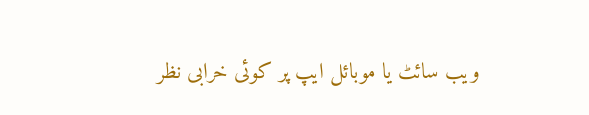ویب سائٹ یا موبائل ایپ پر کوئی خرابی نظر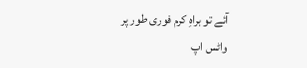آئے تو براہِ کرم فوری طور پر
واٹس اپ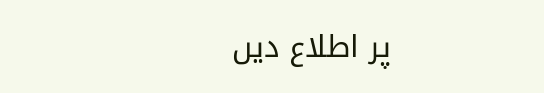پر اطلاع دیں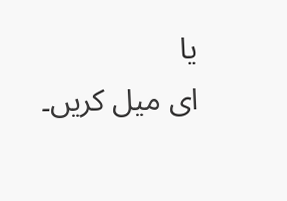یا
ای میل کریں۔